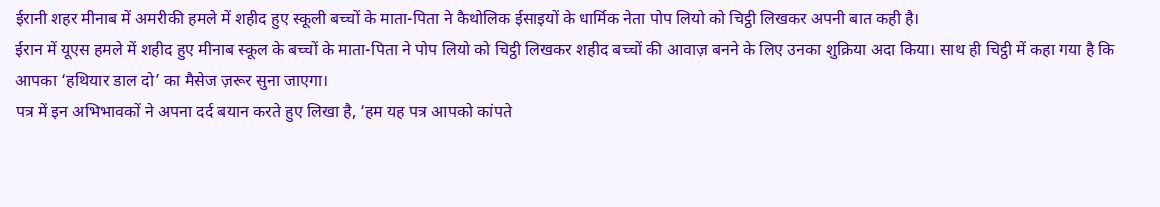ईरानी शहर मीनाब में अमरीकी हमले में शहीद हुए स्कूली बच्चों के माता-पिता ने कैथोलिक ईसाइयों के धार्मिक नेता पोप लियो को चिट्ठी लिखकर अपनी बात कही है।
ईरान में यूएस हमले में शहीद हुए मीनाब स्कूल के बच्चों के माता-पिता ने पोप लियो को चिट्ठी लिखकर शहीद बच्चों की आवाज़ बनने के लिए उनका शुक्रिया अदा किया। साथ ही चिट्ठी में कहा गया है कि आपका ‘हथियार डाल दो’ का मैसेज ज़रूर सुना जाएगा।
पत्र में इन अभिभावकों ने अपना दर्द बयान करते हुए लिखा है, ‘हम यह पत्र आपको कांपते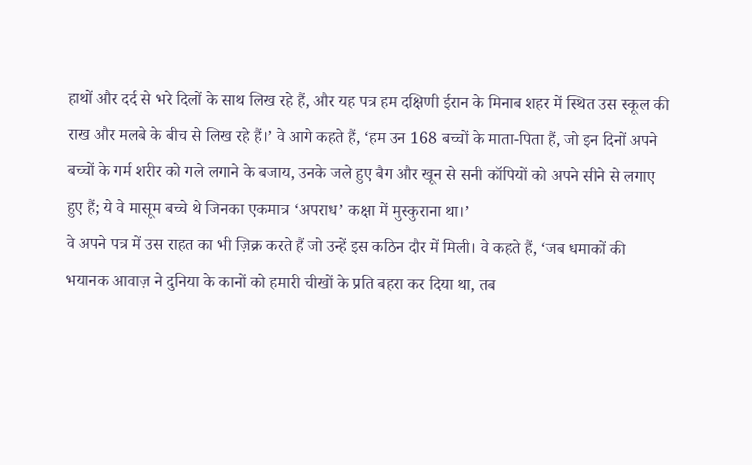हाथों और दर्द से भरे दिलों के साथ लिख रहे हैं, और यह पत्र हम दक्षिणी ईरान के मिनाब शहर में स्थित उस स्कूल की राख और मलबे के बीच से लिख रहे हैं।’ वे आगे कहते हैं, ‘हम उन 168 बच्चों के माता-पिता हैं, जो इन दिनों अपने बच्चों के गर्म शरीर को गले लगाने के बजाय, उनके जले हुए बैग और खून से सनी कॉपियों को अपने सीने से लगाए हुए हैं; ये वे मासूम बच्चे थे जिनका एकमात्र ‘अपराध’ कक्षा में मुस्कुराना था।’
वे अपने पत्र में उस राहत का भी ज़िक्र करते हैं जो उन्हें इस कठिन दौर में मिली। वे कहते हैं, ‘जब धमाकों की भयानक आवाज़ ने दुनिया के कानों को हमारी चीखों के प्रति बहरा कर दिया था, तब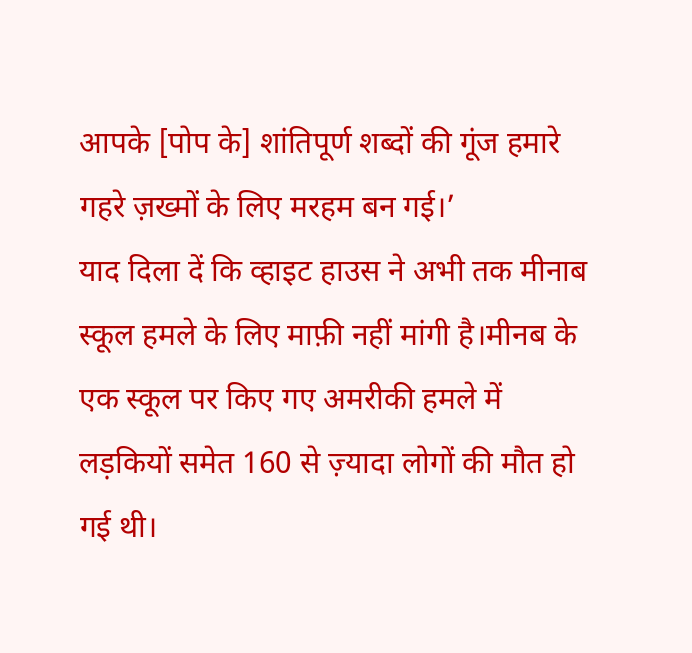आपके [पोप के] शांतिपूर्ण शब्दों की गूंज हमारे गहरे ज़ख्मों के लिए मरहम बन गई।’
याद दिला दें कि व्हाइट हाउस ने अभी तक मीनाब स्कूल हमले के लिए माफ़ी नहीं मांगी है।मीनब के एक स्कूल पर किए गए अमरीकी हमले में लड़कियों समेत 160 से ज़्यादा लोगों की मौत हो गई थी।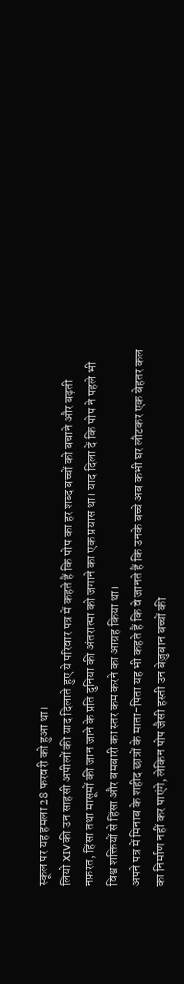स्कूल पर यह हमला 28 फरवरी को हुआ था।
लियो XIV की उन साहसी अपीलों की याद दिलाते हुए ये परिवार पत्र में कहते हैं कि पोप का हर शब्द बच्चों को बचाने और बढ़ती नफ़रत, हिंसा तथा मासूमों की जान जाने के प्रति दुनिया की अंतरात्मा को जगाने का एक प्रयास था। याद दिला दें कि पोप ने पहले भी विश्व शक्तियों से हिंसा और बमबारी का स्तर कम करने का आग्रह किया था।
अपने पत्र में मिनाब के शहीद छात्रों के माता-पिता यह भी कहते हैं कि वे जानते हैं कि उनके बच्चे अब कभी घर लौटकर एक बेहतर कल का निर्माण नहीं कर पाएंगे, लेकिन पोप जैसी हस्ती उन बेज़ुबान बच्चों की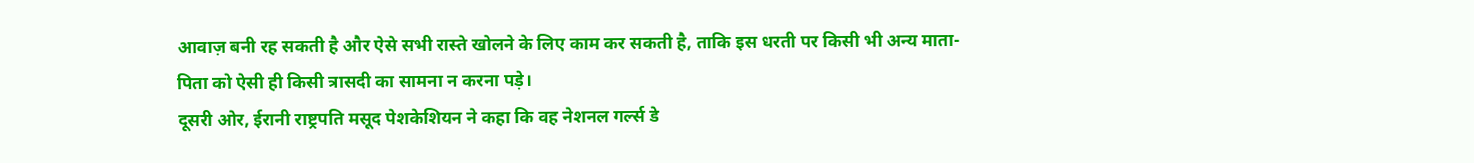आवाज़ बनी रह सकती है और ऐसे सभी रास्ते खोलने के लिए काम कर सकती है, ताकि इस धरती पर किसी भी अन्य माता-पिता को ऐसी ही किसी त्रासदी का सामना न करना पड़े।
दूसरी ओर, ईरानी राष्ट्रपति मसूद पेशकेशियन ने कहा कि वह नेशनल गर्ल्स डे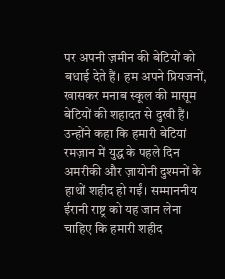पर अपनी ज़मीन की बेटियों को बधाई देते हैं। हम अपने प्रियजनों, खासकर मनाब स्कूल की मासूम बेटियों की शहादत से दुखी हैं।
उन्होंने कहा कि हमारी बेटियां रमज़ान में युद्ध के पहले दिन अमरीकी और ज़ायोनी दुश्मनों के हाथों शहीद हो गईं। सम्माननीय ईरानी राष्ट्र को यह जान लेना चाहिए कि हमारी शहीद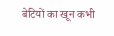बेटियों का खून कभी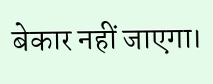बेकार नहीं जाएगा।